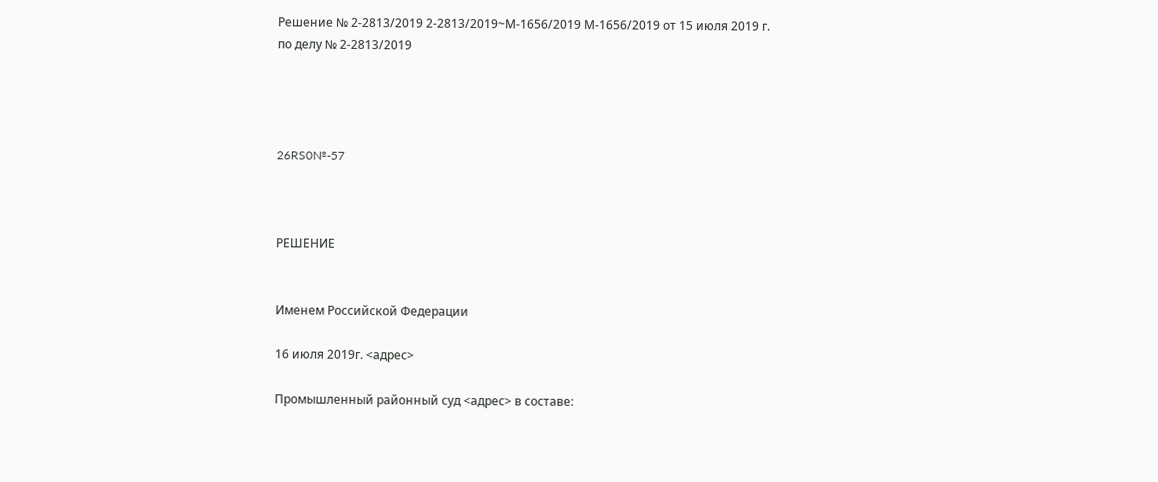Решение № 2-2813/2019 2-2813/2019~М-1656/2019 М-1656/2019 от 15 июля 2019 г. по делу № 2-2813/2019




26RS0№-57



РЕШЕНИЕ


Именем Российской Федерации

16 июля 2019г. <адрес>

Промышленный районный суд <адрес> в составе: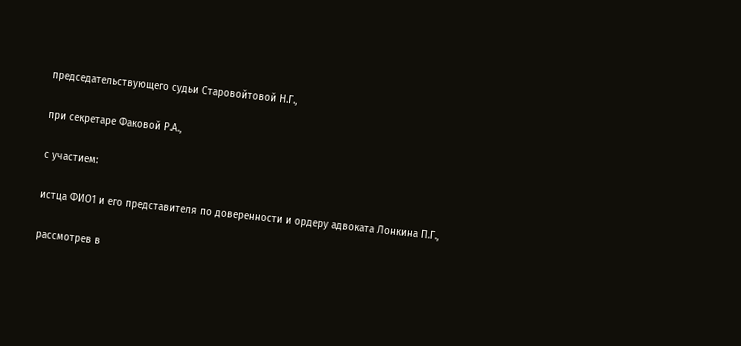председательствующего судьи Старовойтовой Н.Г.,

при секретаре Факовой Р.А.,

с участием:

истца ФИО1 и его представителя по доверенности и ордеру адвоката Лонкина П.Г.,

рассмотрев в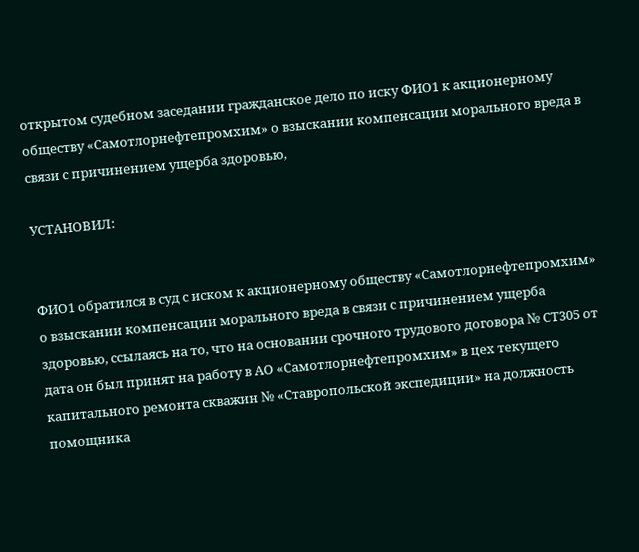открытом судебном заседании гражданское дело по иску ФИО1 к акционерному обществу «Самотлорнефтепромхим» о взыскании компенсации морального вреда в связи с причинением ущерба здоровью,

УСТАНОВИЛ:


ФИО1 обратился в суд с иском к акционерному обществу «Самотлорнефтепромхим» о взыскании компенсации морального вреда в связи с причинением ущерба здоровью, ссылаясь на то, что на основании срочного трудового договора № СТ305 от дата он был принят на работу в АО «Самотлорнефтепромхим» в цех текущего капитального ремонта скважин № «Ставропольской экспедиции» на должность помощника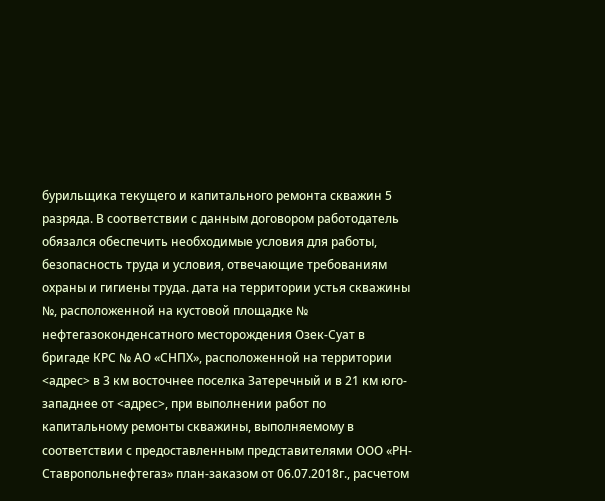бурильщика текущего и капитального ремонта скважин 5 разряда. В соответствии с данным договором работодатель обязался обеспечить необходимые условия для работы, безопасность труда и условия, отвечающие требованиям охраны и гигиены труда. дата на территории устья скважины №, расположенной на кустовой площадке № нефтегазоконденсатного месторождения Озек-Суат в бригаде КРС № АО «СНПХ», расположенной на территории <адрес> в 3 км восточнее поселка Затеречный и в 21 км юго-западнее от <адрес>, при выполнении работ по капитальному ремонты скважины, выполняемому в соответствии с предоставленным представителями ООО «РН-Ставропольнефтегаз» план-заказом от 06.07.2018г., расчетом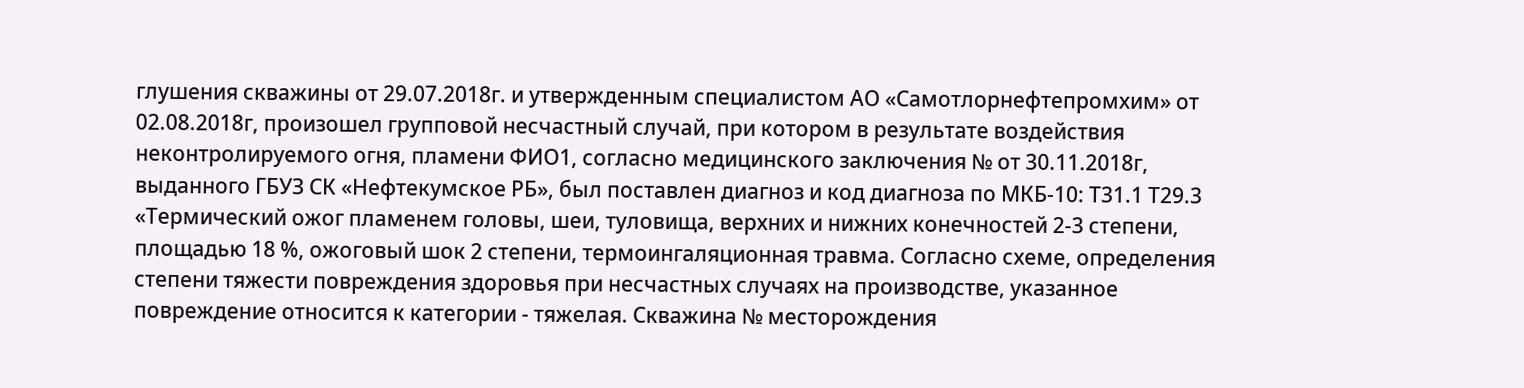глушения скважины от 29.07.2018г. и утвержденным специалистом АО «Самотлорнефтепромхим» от 02.08.2018г, произошел групповой несчастный случай, при котором в результате воздействия неконтролируемого огня, пламени ФИО1, согласно медицинского заключения № от 30.11.2018г, выданного ГБУЗ СК «Нефтекумское РБ», был поставлен диагноз и код диагноза по МКБ-10: Т31.1 Т29.3 «Термический ожог пламенем головы, шеи, туловища, верхних и нижних конечностей 2-3 степени, площадью 18 %, ожоговый шок 2 степени, термоингаляционная травма. Согласно схеме, определения степени тяжести повреждения здоровья при несчастных случаях на производстве, указанное повреждение относится к категории - тяжелая. Скважина № месторождения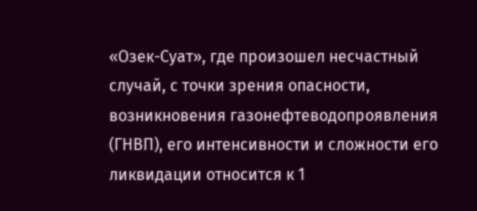«Озек-Суат», где произошел несчастный случай, с точки зрения опасности, возникновения газонефтеводопроявления (ГНВП), его интенсивности и сложности его ликвидации относится к 1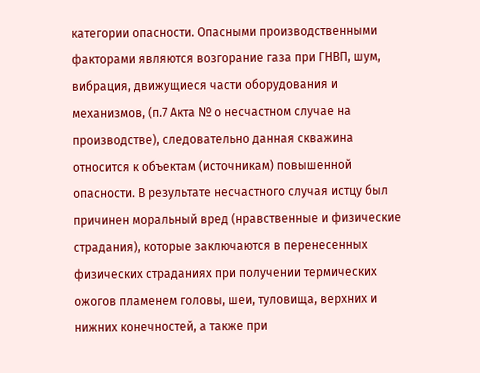категории опасности. Опасными производственными факторами являются возгорание газа при ГНВП, шум, вибрация, движущиеся части оборудования и механизмов, (п.7 Акта № о несчастном случае на производстве), следовательно данная скважина относится к объектам (источникам) повышенной опасности. В результате несчастного случая истцу был причинен моральный вред (нравственные и физические страдания), которые заключаются в перенесенных физических страданиях при получении термических ожогов пламенем головы, шеи, туловища, верхних и нижних конечностей, а также при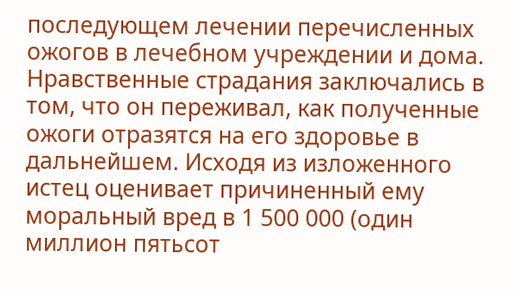последующем лечении перечисленных ожогов в лечебном учреждении и дома. Нравственные страдания заключались в том, что он переживал, как полученные ожоги отразятся на его здоровье в дальнейшем. Исходя из изложенного истец оценивает причиненный ему моральный вред в 1 500 000 (один миллион пятьсот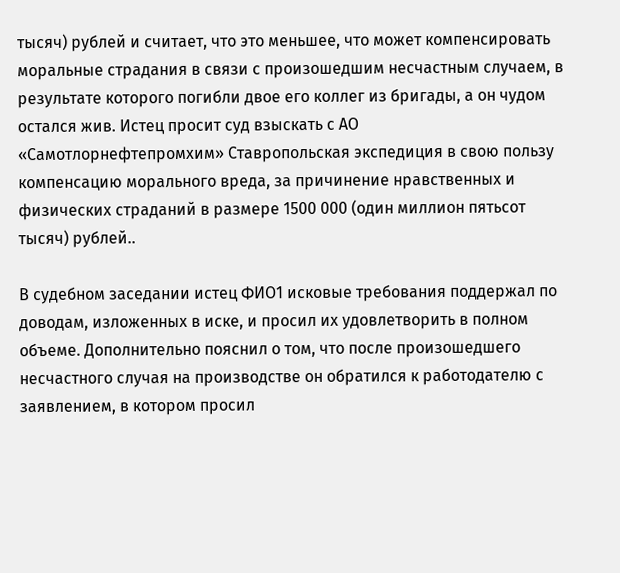тысяч) рублей и считает, что это меньшее, что может компенсировать моральные страдания в связи с произошедшим несчастным случаем, в результате которого погибли двое его коллег из бригады, а он чудом остался жив. Истец просит суд взыскать с АО «Самотлорнефтепромхим» Ставропольская экспедиция в свою пользу компенсацию морального вреда, за причинение нравственных и физических страданий в размере 1500 000 (один миллион пятьсот тысяч) рублей..

В судебном заседании истец ФИО1 исковые требования поддержал по доводам, изложенных в иске, и просил их удовлетворить в полном объеме. Дополнительно пояснил о том, что после произошедшего несчастного случая на производстве он обратился к работодателю с заявлением, в котором просил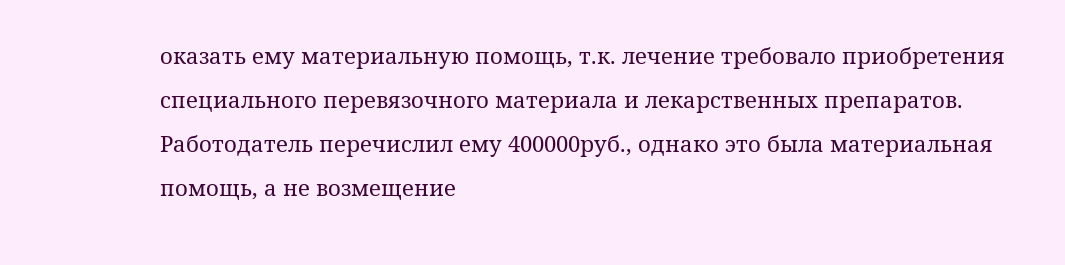оказать ему материальную помощь, т.к. лечение требовало приобретения специального перевязочного материала и лекарственных препаратов. Работодатель перечислил ему 400000руб., однако это была материальная помощь, а не возмещение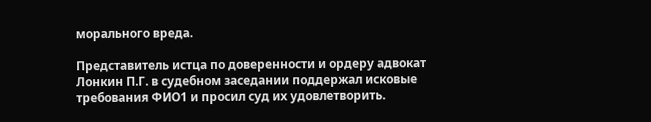морального вреда.

Представитель истца по доверенности и ордеру адвокат Лонкин П.Г. в судебном заседании поддержал исковые требования ФИО1 и просил суд их удовлетворить.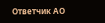Ответчик АО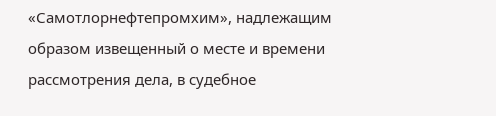«Самотлорнефтепромхим», надлежащим образом извещенный о месте и времени рассмотрения дела, в судебное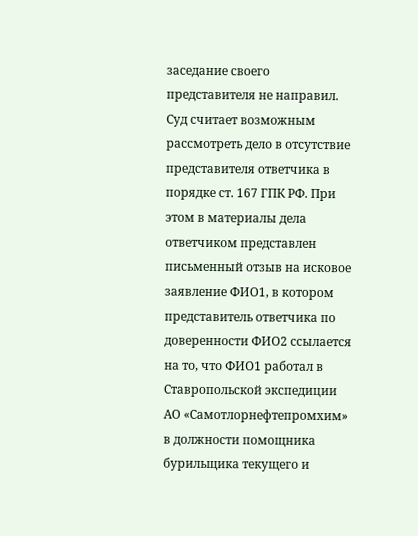заседание своего представителя не направил. Суд считает возможным рассмотреть дело в отсутствие представителя ответчика в порядке ст. 167 ГПК РФ. При этом в материалы дела ответчиком представлен письменный отзыв на исковое заявление ФИО1, в котором представитель ответчика по доверенности ФИО2 ссылается на то, что ФИО1 работал в Ставропольской экспедиции АО «Самотлорнефтепромхим» в должности помощника бурильщика текущего и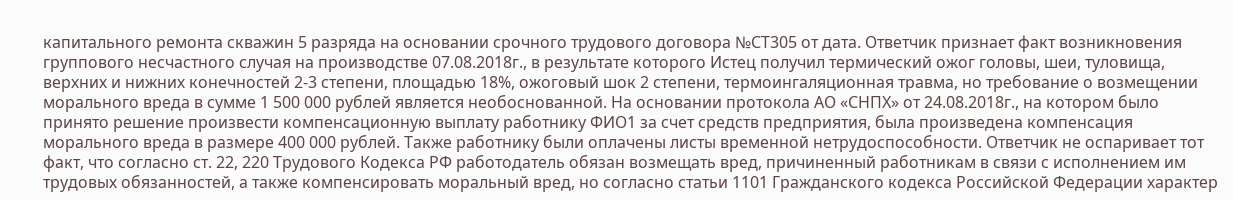капитального ремонта скважин 5 разряда на основании срочного трудового договора №СТ305 от дата. Ответчик признает факт возникновения группового несчастного случая на производстве 07.08.2018г., в результате которого Истец получил термический ожог головы, шеи, туловища, верхних и нижних конечностей 2-3 степени, площадью 18%, ожоговый шок 2 степени, термоингаляционная травма, но требование о возмещении морального вреда в сумме 1 500 000 рублей является необоснованной. На основании протокола АО «СНПХ» от 24.08.2018г., на котором было принято решение произвести компенсационную выплату работнику ФИО1 за счет средств предприятия, была произведена компенсация морального вреда в размере 400 000 рублей. Также работнику были оплачены листы временной нетрудоспособности. Ответчик не оспаривает тот факт, что согласно ст. 22, 220 Трудового Кодекса РФ работодатель обязан возмещать вред, причиненный работникам в связи с исполнением им трудовых обязанностей, а также компенсировать моральный вред, но согласно статьи 1101 Гражданского кодекса Российской Федерации характер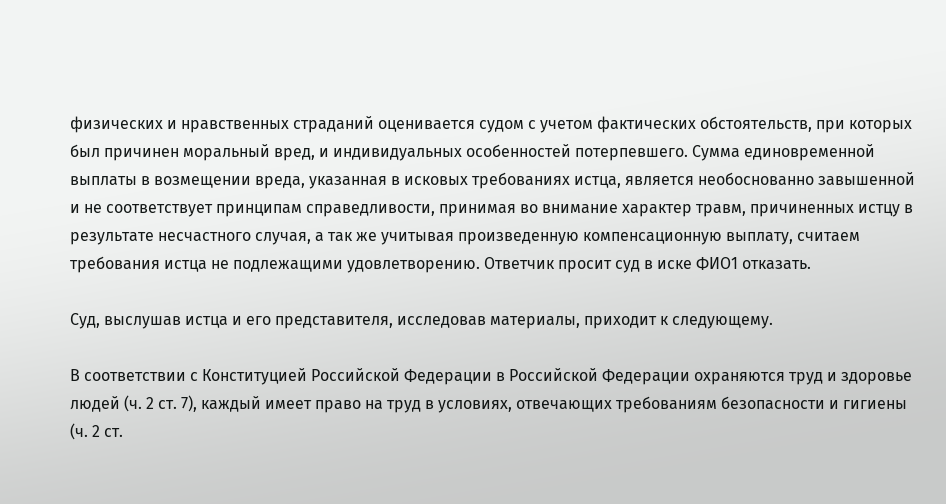физических и нравственных страданий оценивается судом с учетом фактических обстоятельств, при которых был причинен моральный вред, и индивидуальных особенностей потерпевшего. Сумма единовременной выплаты в возмещении вреда, указанная в исковых требованиях истца, является необоснованно завышенной и не соответствует принципам справедливости, принимая во внимание характер травм, причиненных истцу в результате несчастного случая, а так же учитывая произведенную компенсационную выплату, считаем требования истца не подлежащими удовлетворению. Ответчик просит суд в иске ФИО1 отказать.

Суд, выслушав истца и его представителя, исследовав материалы, приходит к следующему.

В соответствии с Конституцией Российской Федерации в Российской Федерации охраняются труд и здоровье людей (ч. 2 ст. 7), каждый имеет право на труд в условиях, отвечающих требованиям безопасности и гигиены (ч. 2 ст.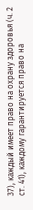37), каждый имеет право на охрану здоровья (ч. 2 ст. 41), каждому гарантируется право на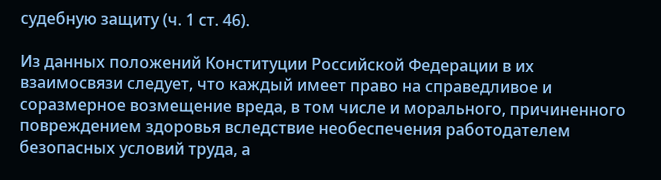судебную защиту (ч. 1 ст. 46).

Из данных положений Конституции Российской Федерации в их взаимосвязи следует, что каждый имеет право на справедливое и соразмерное возмещение вреда, в том числе и морального, причиненного повреждением здоровья вследствие необеспечения работодателем безопасных условий труда, а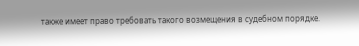также имеет право требовать такого возмещения в судебном порядке.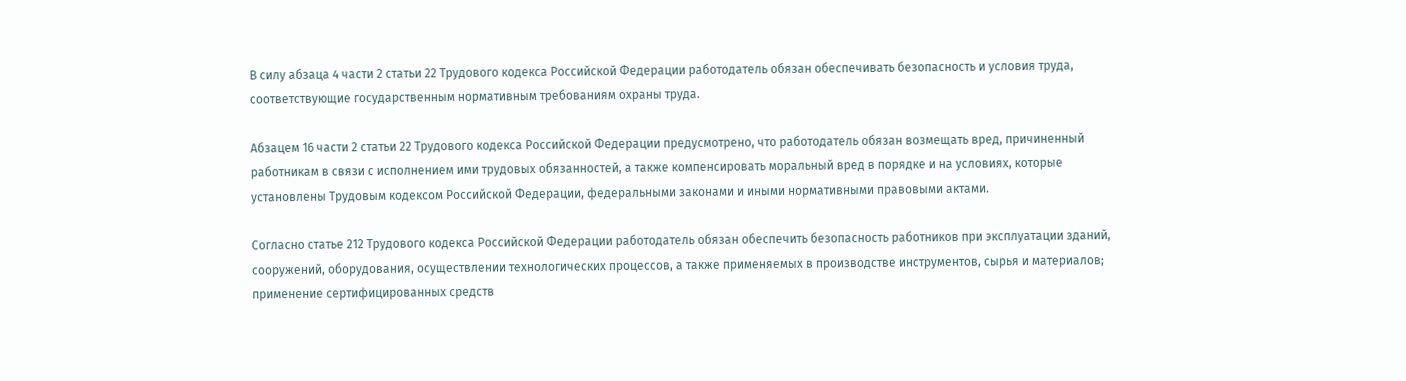В силу абзаца 4 части 2 статьи 22 Трудового кодекса Российской Федерации работодатель обязан обеспечивать безопасность и условия труда, соответствующие государственным нормативным требованиям охраны труда.

Абзацем 16 части 2 статьи 22 Трудового кодекса Российской Федерации предусмотрено, что работодатель обязан возмещать вред, причиненный работникам в связи с исполнением ими трудовых обязанностей, а также компенсировать моральный вред в порядке и на условиях, которые установлены Трудовым кодексом Российской Федерации, федеральными законами и иными нормативными правовыми актами.

Согласно статье 212 Трудового кодекса Российской Федерации работодатель обязан обеспечить безопасность работников при эксплуатации зданий, сооружений, оборудования, осуществлении технологических процессов, а также применяемых в производстве инструментов, сырья и материалов; применение сертифицированных средств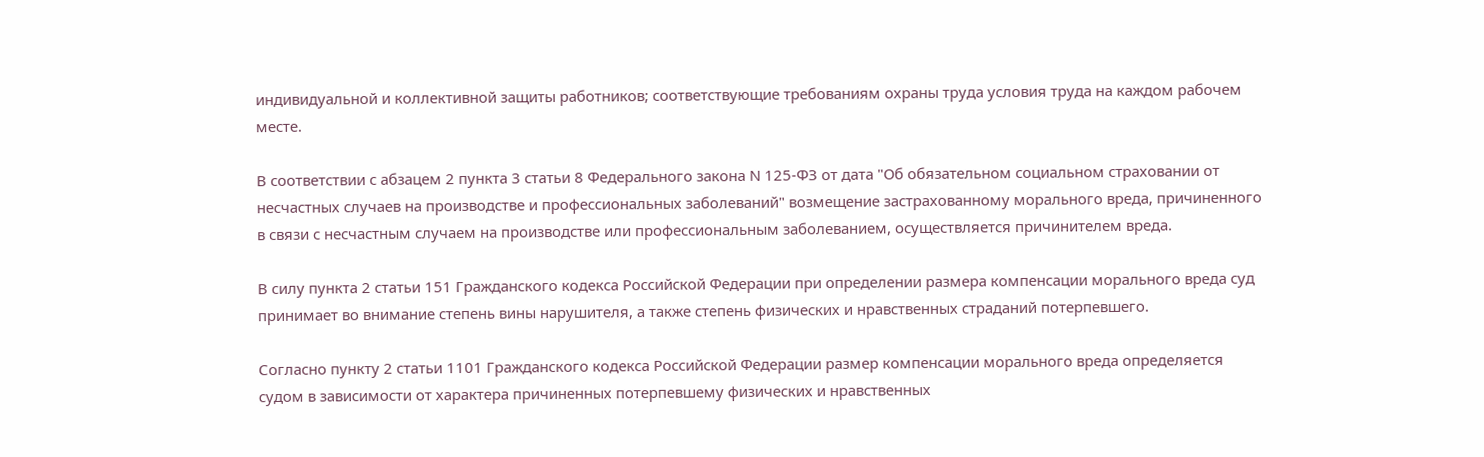индивидуальной и коллективной защиты работников; соответствующие требованиям охраны труда условия труда на каждом рабочем месте.

В соответствии с абзацем 2 пункта 3 статьи 8 Федерального закона N 125-ФЗ от дата "Об обязательном социальном страховании от несчастных случаев на производстве и профессиональных заболеваний" возмещение застрахованному морального вреда, причиненного в связи с несчастным случаем на производстве или профессиональным заболеванием, осуществляется причинителем вреда.

В силу пункта 2 статьи 151 Гражданского кодекса Российской Федерации при определении размера компенсации морального вреда суд принимает во внимание степень вины нарушителя, а также степень физических и нравственных страданий потерпевшего.

Согласно пункту 2 статьи 1101 Гражданского кодекса Российской Федерации размер компенсации морального вреда определяется судом в зависимости от характера причиненных потерпевшему физических и нравственных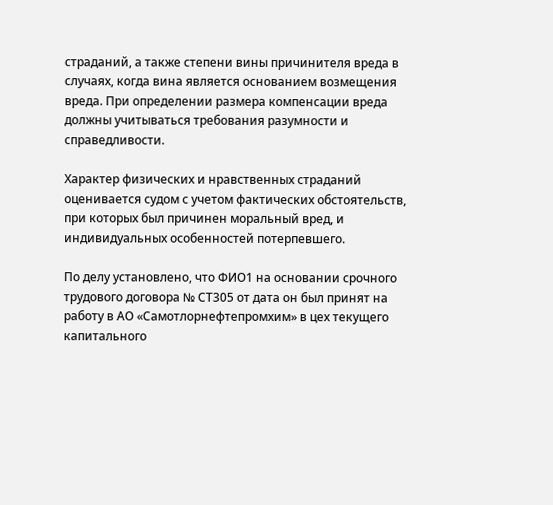страданий, а также степени вины причинителя вреда в случаях, когда вина является основанием возмещения вреда. При определении размера компенсации вреда должны учитываться требования разумности и справедливости.

Характер физических и нравственных страданий оценивается судом с учетом фактических обстоятельств, при которых был причинен моральный вред, и индивидуальных особенностей потерпевшего.

По делу установлено, что ФИО1 на основании срочного трудового договора № СТ305 от дата он был принят на работу в АО «Самотлорнефтепромхим» в цех текущего капитального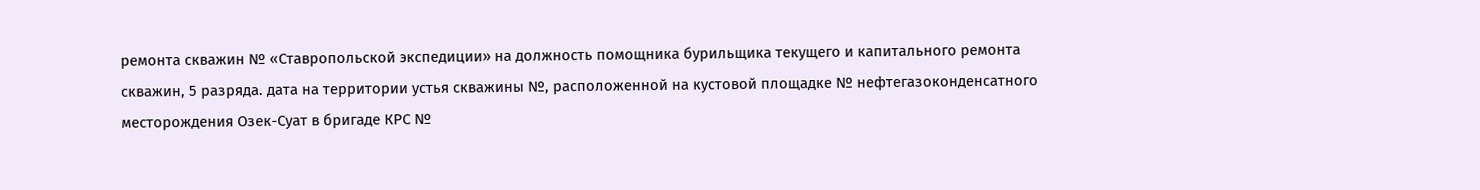ремонта скважин № «Ставропольской экспедиции» на должность помощника бурильщика текущего и капитального ремонта скважин, 5 разряда. дата на территории устья скважины №, расположенной на кустовой площадке № нефтегазоконденсатного месторождения Озек-Суат в бригаде КРС №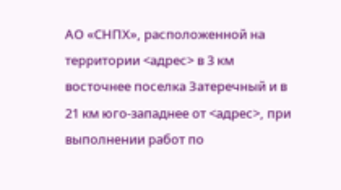АО «СНПХ», расположенной на территории <адрес> в 3 км восточнее поселка Затеречный и в 21 км юго-западнее от <адрес>, при выполнении работ по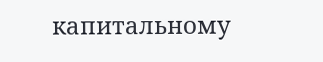капитальному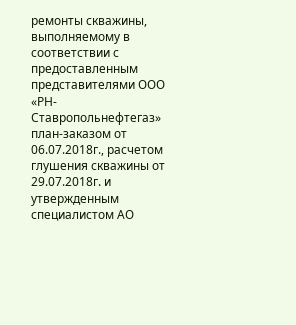ремонты скважины, выполняемому в соответствии с предоставленным представителями ООО «РН- Ставропольнефтегаз» план-заказом от 06.07.2018г., расчетом глушения скважины от 29.07.2018г. и утвержденным специалистом АО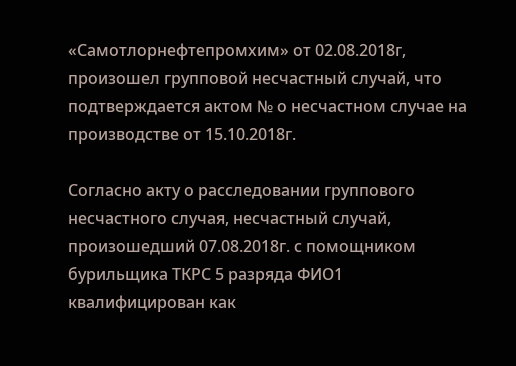«Самотлорнефтепромхим» от 02.08.2018г, произошел групповой несчастный случай, что подтверждается актом № о несчастном случае на производстве от 15.10.2018г.

Согласно акту о расследовании группового несчастного случая, несчастный случай, произошедший 07.08.2018г. с помощником бурильщика ТКРС 5 разряда ФИО1 квалифицирован как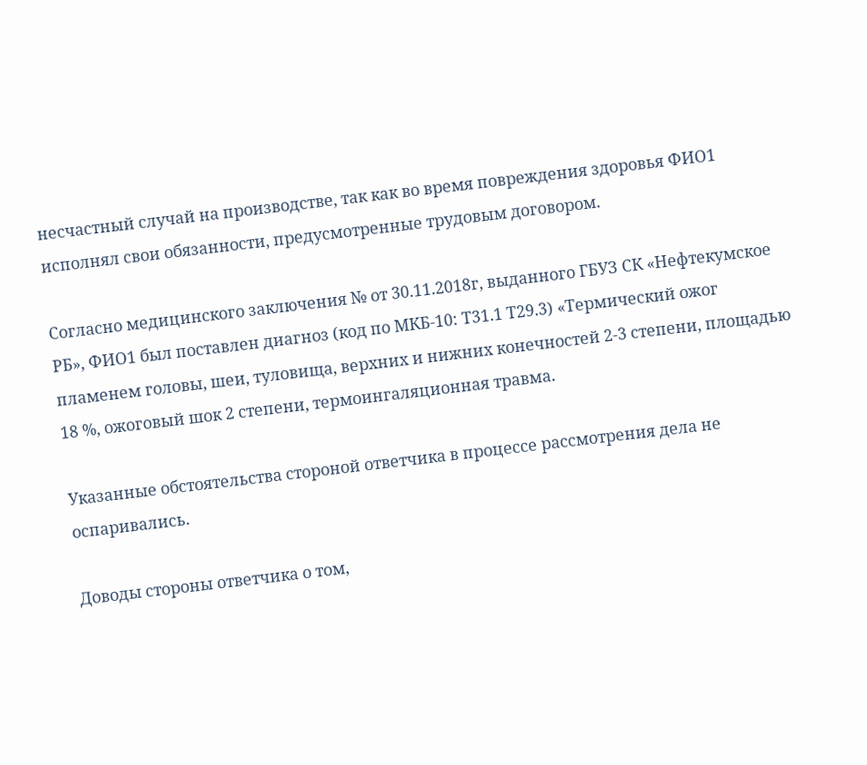несчастный случай на производстве, так как во время повреждения здоровья ФИО1 исполнял свои обязанности, предусмотренные трудовым договором.

Согласно медицинского заключения № от 30.11.2018г, выданного ГБУЗ СК «Нефтекумское РБ», ФИО1 был поставлен диагноз (код по МКБ-10: Т31.1 Т29.3) «Термический ожог пламенем головы, шеи, туловища, верхних и нижних конечностей 2-3 степени, площадью 18 %, ожоговый шок 2 степени, термоингаляционная травма.

Указанные обстоятельства стороной ответчика в процессе рассмотрения дела не оспаривались.

Доводы стороны ответчика о том,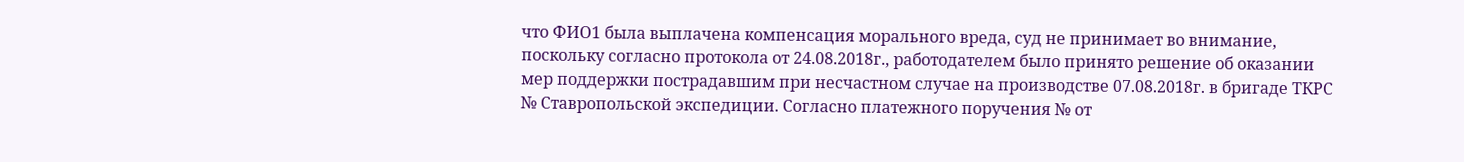что ФИО1 была выплачена компенсация морального вреда, суд не принимает во внимание, поскольку согласно протокола от 24.08.2018г., работодателем было принято решение об оказании мер поддержки пострадавшим при несчастном случае на производстве 07.08.2018г. в бригаде ТКРС № Ставропольской экспедиции. Согласно платежного поручения № от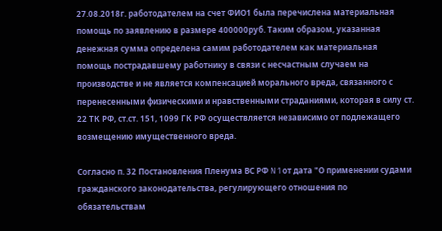27.08.2018г. работодателем на счет ФИО1 была перечислена материальная помощь по заявлению в размере 400000руб. Таким образом, указанная денежная сумма определена самим работодателем как материальная помощь пострадавшему работнику в связи с несчастным случаем на производстве и не является компенсацией морального вреда, связанного с перенесенными физическими и нравственными страданиями, которая в силу ст. 22 ТК РФ, ст.ст. 151, 1099 ГК РФ осуществляется независимо от подлежащего возмещению имущественного вреда.

Согласно п. 32 Постановления Пленума ВС РФ N 1 от дата "О применении судами гражданского законодательства, регулирующего отношения по обязательствам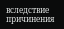вследствие причинения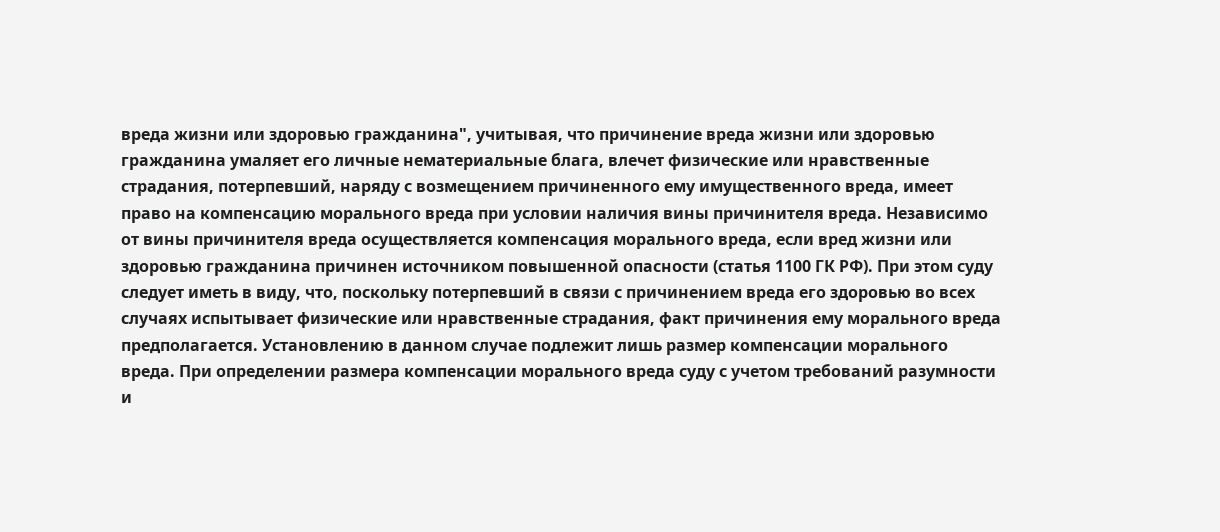вреда жизни или здоровью гражданина", учитывая, что причинение вреда жизни или здоровью гражданина умаляет его личные нематериальные блага, влечет физические или нравственные страдания, потерпевший, наряду с возмещением причиненного ему имущественного вреда, имеет право на компенсацию морального вреда при условии наличия вины причинителя вреда. Независимо от вины причинителя вреда осуществляется компенсация морального вреда, если вред жизни или здоровью гражданина причинен источником повышенной опасности (статья 1100 ГК РФ). При этом суду следует иметь в виду, что, поскольку потерпевший в связи с причинением вреда его здоровью во всех случаях испытывает физические или нравственные страдания, факт причинения ему морального вреда предполагается. Установлению в данном случае подлежит лишь размер компенсации морального вреда. При определении размера компенсации морального вреда суду с учетом требований разумности и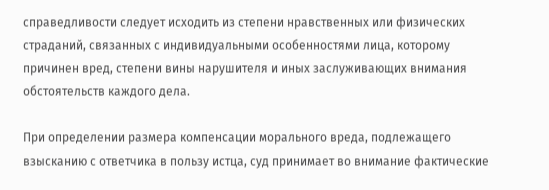справедливости следует исходить из степени нравственных или физических страданий, связанных с индивидуальными особенностями лица, которому причинен вред, степени вины нарушителя и иных заслуживающих внимания обстоятельств каждого дела.

При определении размера компенсации морального вреда, подлежащего взысканию с ответчика в пользу истца, суд принимает во внимание фактические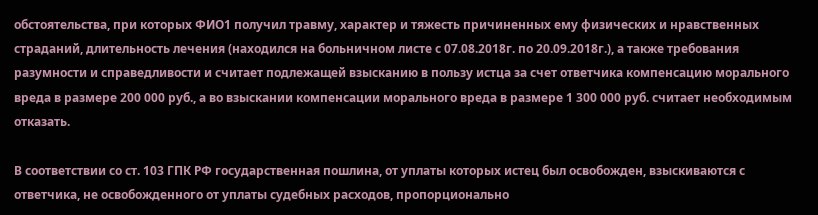обстоятельства, при которых ФИО1 получил травму, характер и тяжесть причиненных ему физических и нравственных страданий, длительность лечения (находился на больничном листе с 07.08.2018г. по 20.09.2018г.), а также требования разумности и справедливости и считает подлежащей взысканию в пользу истца за счет ответчика компенсацию морального вреда в размере 200 000 руб., а во взыскании компенсации морального вреда в размере 1 300 000 руб. считает необходимым отказать.

В соответствии со ст. 103 ГПК РФ государственная пошлина, от уплаты которых истец был освобожден, взыскиваются с ответчика, не освобожденного от уплаты судебных расходов, пропорционально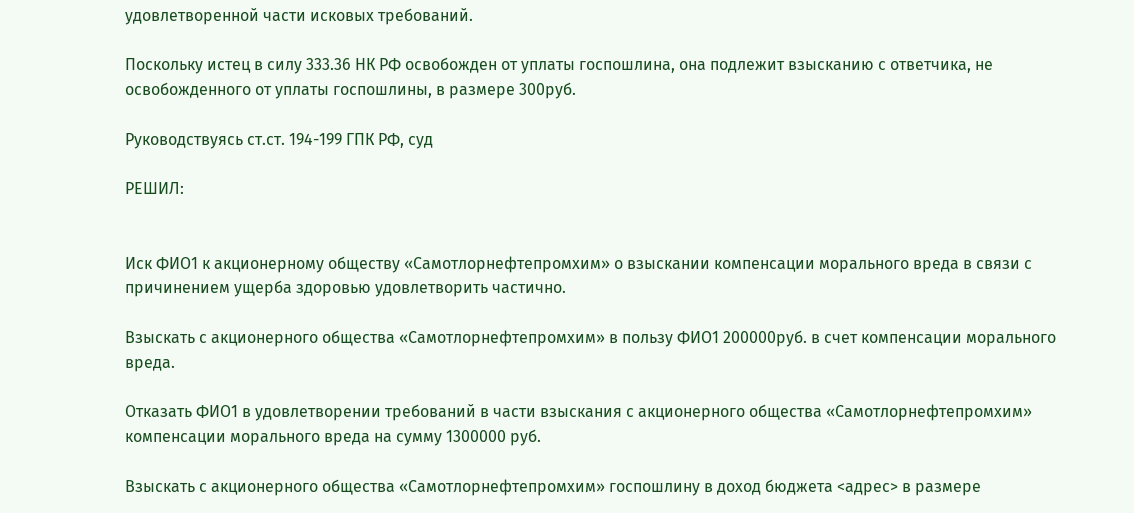удовлетворенной части исковых требований.

Поскольку истец в силу 333.36 НК РФ освобожден от уплаты госпошлина, она подлежит взысканию с ответчика, не освобожденного от уплаты госпошлины, в размере 300руб.

Руководствуясь ст.ст. 194-199 ГПК РФ, суд

РЕШИЛ:


Иск ФИО1 к акционерному обществу «Самотлорнефтепромхим» о взыскании компенсации морального вреда в связи с причинением ущерба здоровью удовлетворить частично.

Взыскать с акционерного общества «Самотлорнефтепромхим» в пользу ФИО1 200000руб. в счет компенсации морального вреда.

Отказать ФИО1 в удовлетворении требований в части взыскания с акционерного общества «Самотлорнефтепромхим» компенсации морального вреда на сумму 1300000 руб.

Взыскать с акционерного общества «Самотлорнефтепромхим» госпошлину в доход бюджета <адрес> в размере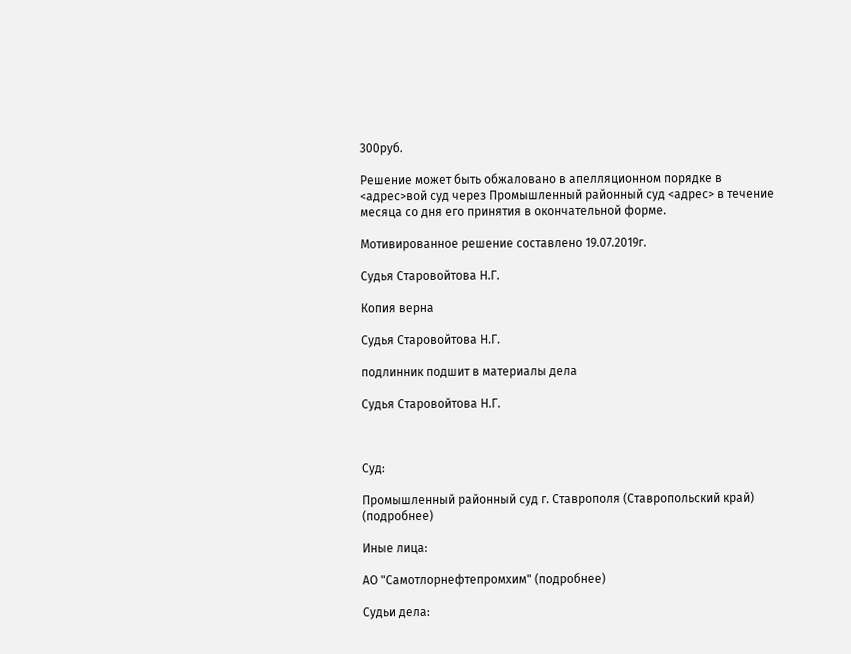300руб.

Решение может быть обжаловано в апелляционном порядке в <адрес>вой суд через Промышленный районный суд <адрес> в течение месяца со дня его принятия в окончательной форме.

Мотивированное решение составлено 19.07.2019г.

Судья Старовойтова Н.Г.

Копия верна

Судья Старовойтова Н.Г.

подлинник подшит в материалы дела

Судья Старовойтова Н.Г.



Суд:

Промышленный районный суд г. Ставрополя (Ставропольский край) (подробнее)

Иные лица:

АО "Самотлорнефтепромхим" (подробнее)

Судьи дела: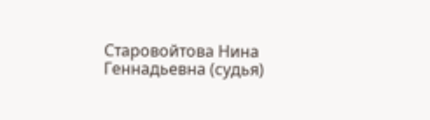Старовойтова Нина Геннадьевна (судья)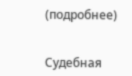(подробнее)


Судебная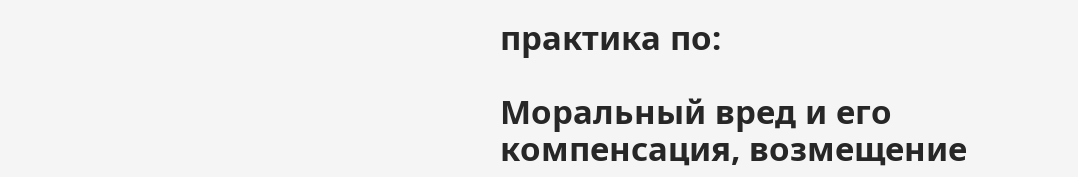практика по:

Моральный вред и его компенсация, возмещение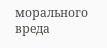морального вреда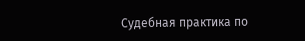Судебная практика по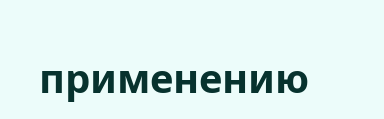применению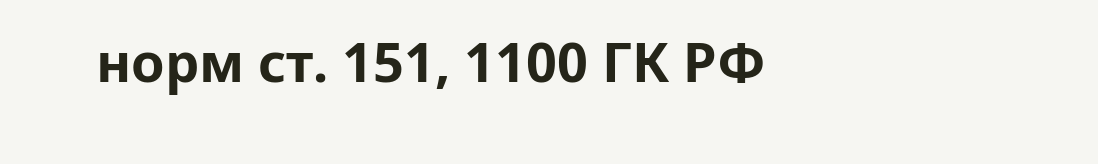норм ст. 151, 1100 ГК РФ